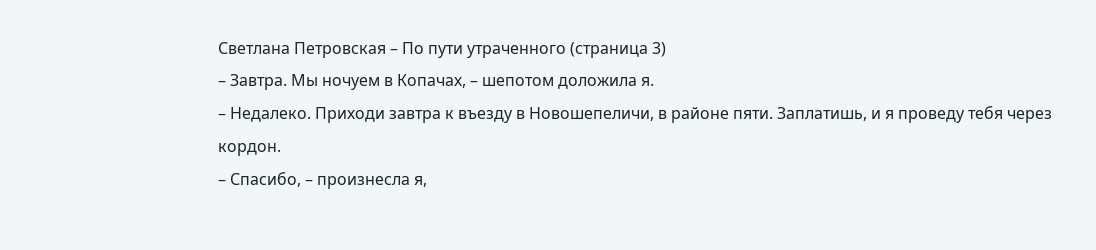Светлана Петровская – По пути утраченного (страница 3)
– Завтра. Мы ночуем в Копачах, – шепотом доложила я.
– Недалеко. Приходи завтра к въезду в Новошепеличи, в районе пяти. Заплатишь, и я проведу тебя через кордон.
– Спасибо, – произнесла я,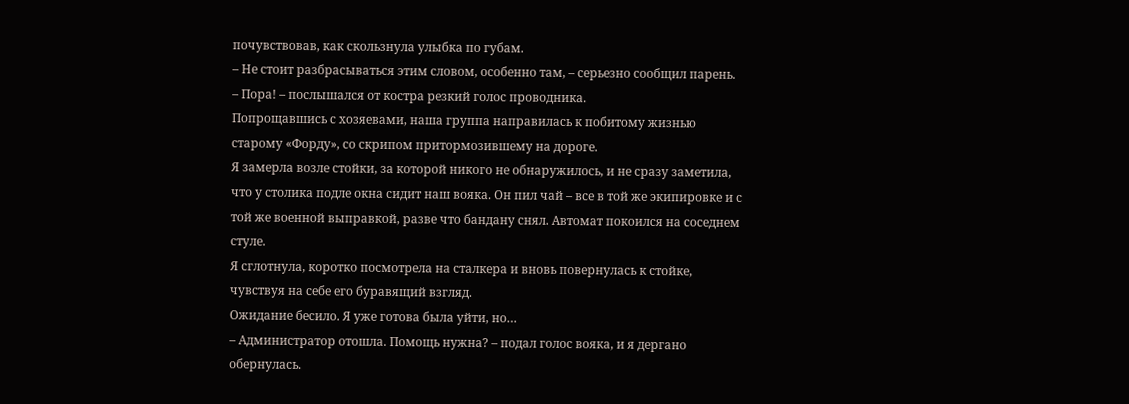почувствовав, как скользнула улыбка по губам.
– Не стоит разбрасываться этим словом, особенно там, – серьезно сообщил парень.
– Пора! – послышался от костра резкий голос проводника.
Попрощавшись с хозяевами, наша группа направилась к побитому жизнью старому «Форду», со скрипом притормозившему на дороге.
Я замерла возле стойки, за которой никого не обнаружилось, и не сразу заметила, что у столика подле окна сидит наш вояка. Он пил чай – все в той же экипировке и с той же военной выправкой, разве что бандану снял. Автомат покоился на соседнем стуле.
Я сглотнула, коротко посмотрела на сталкера и вновь повернулась к стойке, чувствуя на себе его буравящий взгляд.
Ожидание бесило. Я уже готова была уйти, но…
– Администратор отошла. Помощь нужна? – подал голос вояка, и я дергано обернулась.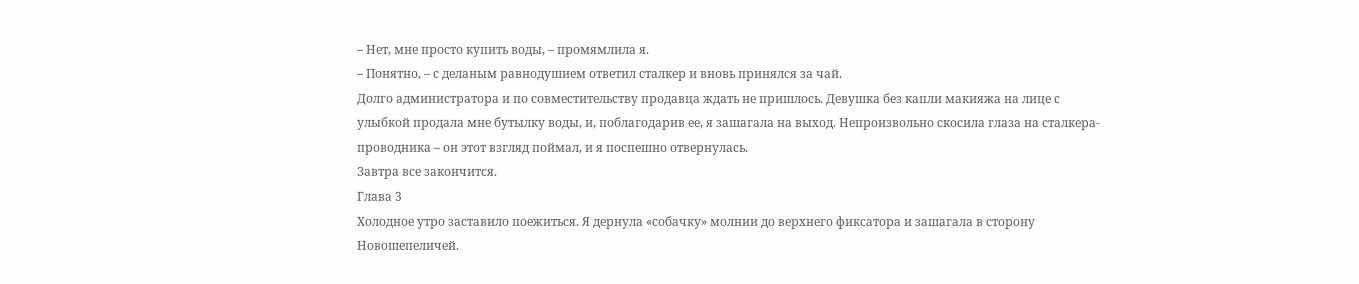– Нет, мне просто купить воды, – промямлила я.
– Понятно, – с деланым равнодушием ответил сталкер и вновь принялся за чай.
Долго администратора и по совместительству продавца ждать не пришлось. Девушка без капли макияжа на лице с улыбкой продала мне бутылку воды, и, поблагодарив ее, я зашагала на выход. Непроизвольно скосила глаза на сталкера-проводника – он этот взгляд поймал, и я поспешно отвернулась.
Завтра все закончится.
Глава 3
Холодное утро заставило поежиться. Я дернула «собачку» молнии до верхнего фиксатора и зашагала в сторону Новошепеличей.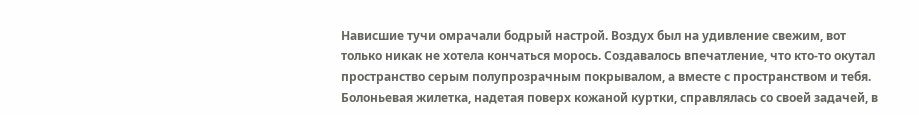Нависшие тучи омрачали бодрый настрой. Воздух был на удивление свежим, вот только никак не хотела кончаться морось. Создавалось впечатление, что кто-то окутал пространство серым полупрозрачным покрывалом, а вместе с пространством и тебя.
Болоньевая жилетка, надетая поверх кожаной куртки, справлялась со своей задачей, в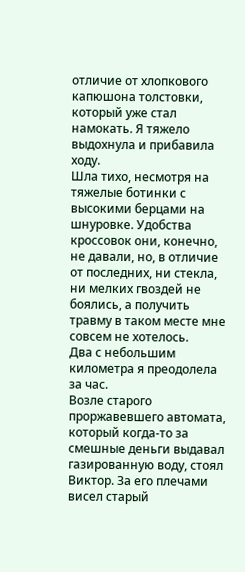отличие от хлопкового капюшона толстовки, который уже стал намокать. Я тяжело выдохнула и прибавила ходу.
Шла тихо, несмотря на тяжелые ботинки с высокими берцами на шнуровке. Удобства кроссовок они, конечно, не давали, но, в отличие от последних, ни стекла, ни мелких гвоздей не боялись, а получить травму в таком месте мне совсем не хотелось.
Два с небольшим километра я преодолела за час.
Возле старого проржавевшего автомата, который когда-то за смешные деньги выдавал газированную воду, стоял Виктор. За его плечами висел старый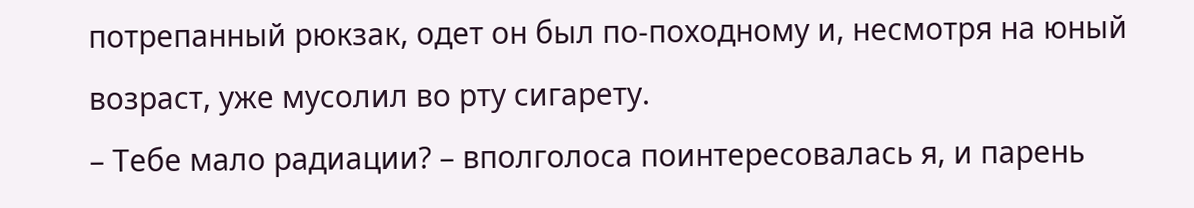потрепанный рюкзак, одет он был по-походному и, несмотря на юный возраст, уже мусолил во рту сигарету.
– Тебе мало радиации? – вполголоса поинтересовалась я, и парень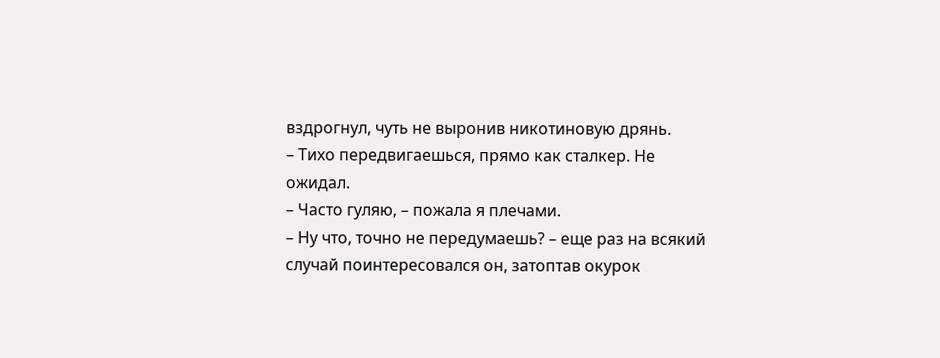вздрогнул, чуть не выронив никотиновую дрянь.
– Тихо передвигаешься, прямо как сталкер. Не ожидал.
– Часто гуляю, – пожала я плечами.
– Ну что, точно не передумаешь? – еще раз на всякий случай поинтересовался он, затоптав окурок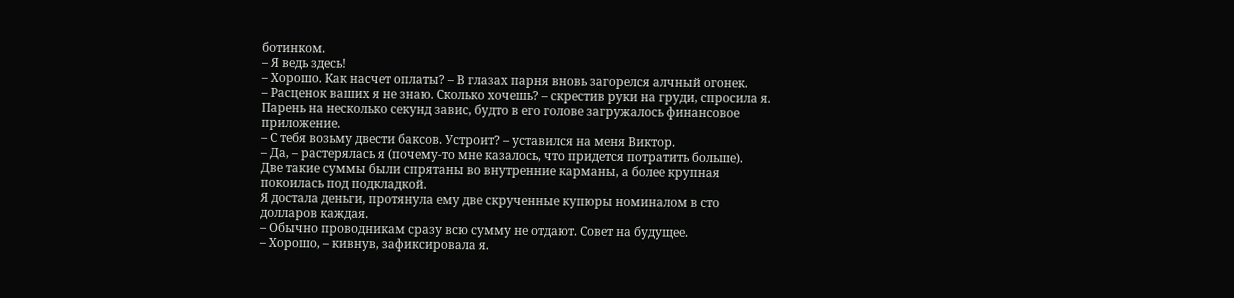ботинком.
– Я ведь здесь!
– Хорошо. Как насчет оплаты? – В глазах парня вновь загорелся алчный огонек.
– Расценок ваших я не знаю. Сколько хочешь? – скрестив руки на груди, спросила я.
Парень на несколько секунд завис, будто в его голове загружалось финансовое приложение.
– С тебя возьму двести баксов. Устроит? – уставился на меня Виктор.
– Да, – растерялась я (почему-то мне казалось, что придется потратить больше).
Две такие суммы были спрятаны во внутренние карманы, а более крупная покоилась под подкладкой.
Я достала деньги, протянула ему две скрученные купюры номиналом в сто долларов каждая.
– Обычно проводникам сразу всю сумму не отдают. Совет на будущее.
– Хорошо, – кивнув, зафиксировала я.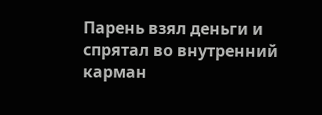Парень взял деньги и спрятал во внутренний карман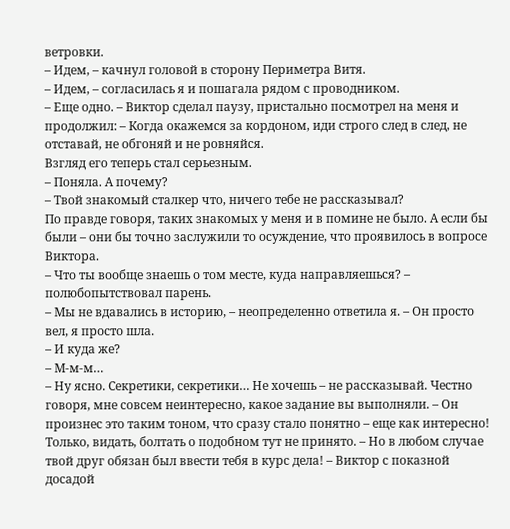ветровки.
– Идем, – качнул головой в сторону Периметра Витя.
– Идем, – согласилась я и пошагала рядом с проводником.
– Еще одно. – Виктор сделал паузу, пристально посмотрел на меня и продолжил: – Когда окажемся за кордоном, иди строго след в след, не отставай, не обгоняй и не ровняйся.
Взгляд его теперь стал серьезным.
– Поняла. А почему?
– Твой знакомый сталкер что, ничего тебе не рассказывал?
По правде говоря, таких знакомых у меня и в помине не было. А если бы были – они бы точно заслужили то осуждение, что проявилось в вопросе Виктора.
– Что ты вообще знаешь о том месте, куда направляешься? – полюбопытствовал парень.
– Мы не вдавались в историю, – неопределенно ответила я. – Он просто вел, я просто шла.
– И куда же?
– М-м-м…
– Ну ясно. Секретики, секретики… Не хочешь – не рассказывай. Честно говоря, мне совсем неинтересно, какое задание вы выполняли. – Он произнес это таким тоном, что сразу стало понятно – еще как интересно! Только, видать, болтать о подобном тут не принято. – Но в любом случае твой друг обязан был ввести тебя в курс дела! – Виктор с показной досадой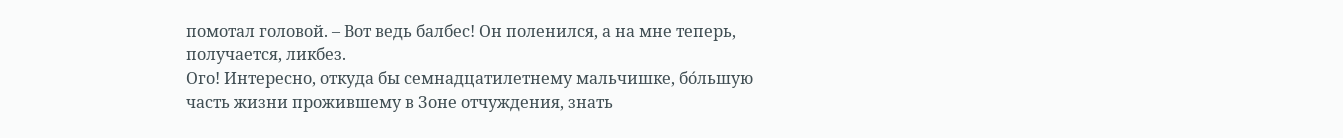помотал головой. – Вот ведь балбес! Он поленился, а на мне теперь, получается, ликбез.
Ого! Интересно, откуда бы семнадцатилетнему мальчишке, бо́льшую часть жизни прожившему в Зоне отчуждения, знать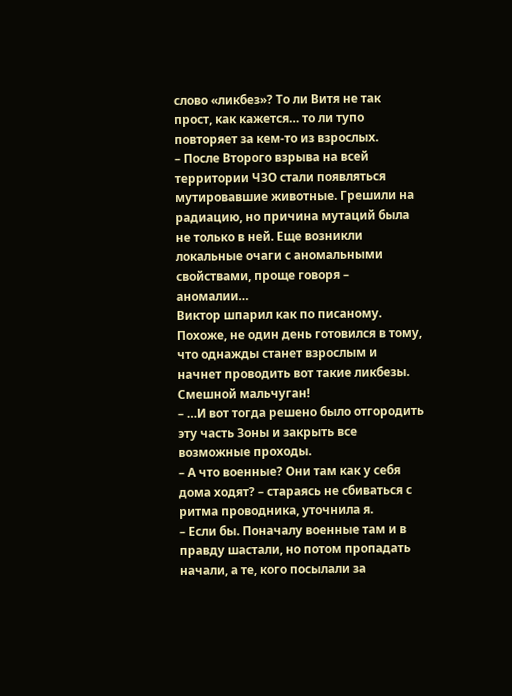слово «ликбез»? То ли Витя не так прост, как кажется… то ли тупо повторяет за кем-то из взрослых.
– После Второго взрыва на всей территории ЧЗО стали появляться мутировавшие животные. Грешили на радиацию, но причина мутаций была не только в ней. Еще возникли локальные очаги с аномальными свойствами, проще говоря – аномалии…
Виктор шпарил как по писаному. Похоже, не один день готовился в тому, что однажды станет взрослым и начнет проводить вот такие ликбезы. Смешной мальчуган!
– …И вот тогда решено было отгородить эту часть Зоны и закрыть все возможные проходы.
– А что военные? Они там как у себя дома ходят? – стараясь не сбиваться с ритма проводника, уточнила я.
– Если бы. Поначалу военные там и в правду шастали, но потом пропадать начали, а те, кого посылали за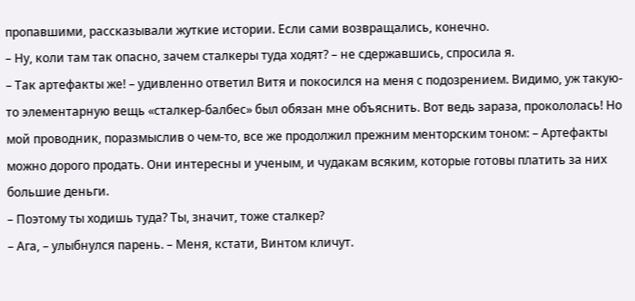пропавшими, рассказывали жуткие истории. Если сами возвращались, конечно.
– Ну, коли там так опасно, зачем сталкеры туда ходят? – не сдержавшись, спросила я.
– Так артефакты же! – удивленно ответил Витя и покосился на меня с подозрением. Видимо, уж такую-то элементарную вещь «сталкер-балбес» был обязан мне объяснить. Вот ведь зараза, прокололась! Но мой проводник, поразмыслив о чем-то, все же продолжил прежним менторским тоном: – Артефакты можно дорого продать. Они интересны и ученым, и чудакам всяким, которые готовы платить за них большие деньги.
– Поэтому ты ходишь туда? Ты, значит, тоже сталкер?
– Ага, – улыбнулся парень. – Меня, кстати, Винтом кличут.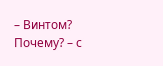– Винтом? Почему? – с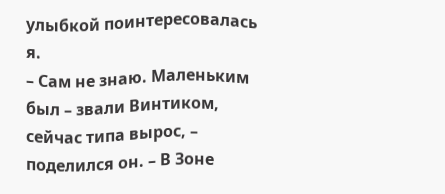улыбкой поинтересовалась я.
– Сам не знаю. Маленьким был – звали Винтиком, сейчас типа вырос, – поделился он. – В Зоне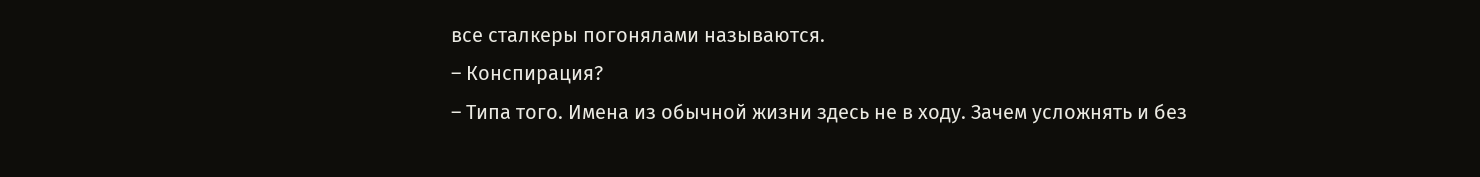все сталкеры погонялами называются.
– Конспирация?
– Типа того. Имена из обычной жизни здесь не в ходу. Зачем усложнять и без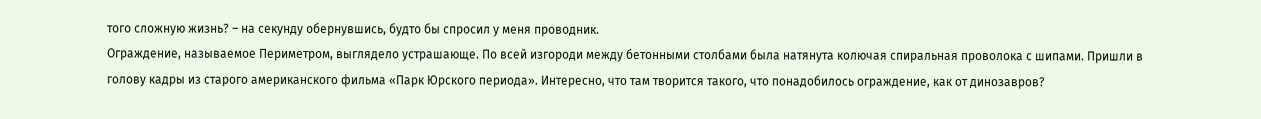того сложную жизнь? – на секунду обернувшись, будто бы спросил у меня проводник.
Ограждение, называемое Периметром, выглядело устрашающе. По всей изгороди между бетонными столбами была натянута колючая спиральная проволока с шипами. Пришли в голову кадры из старого американского фильма «Парк Юрского периода». Интересно, что там творится такого, что понадобилось ограждение, как от динозавров?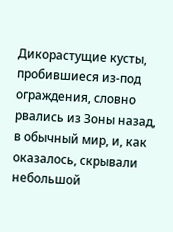Дикорастущие кусты, пробившиеся из-под ограждения, словно рвались из Зоны назад, в обычный мир, и, как оказалось, скрывали небольшой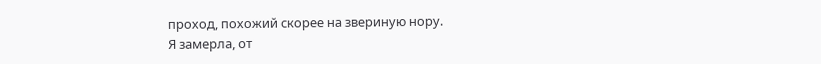проход, похожий скорее на звериную нору.
Я замерла, от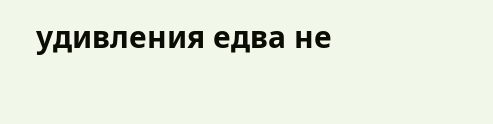удивления едва не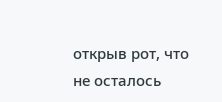открыв рот, что не осталось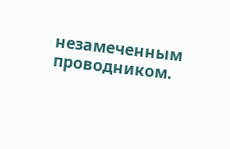незамеченным проводником.